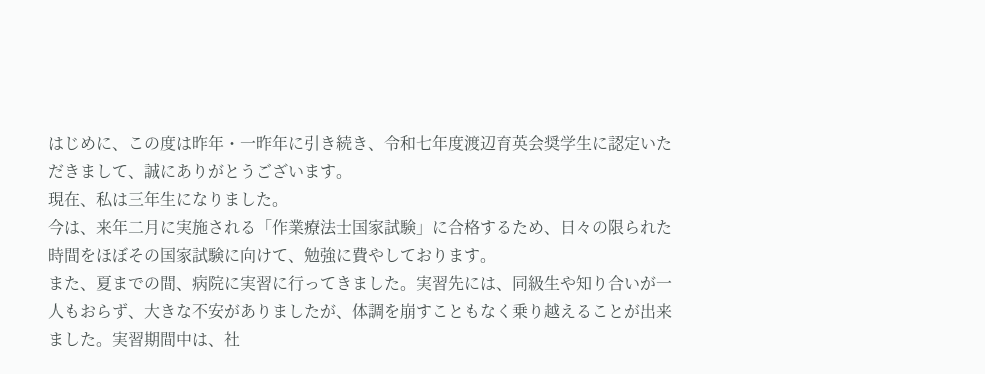はじめに、この度は昨年・一昨年に引き続き、令和七年度渡辺育英会奨学生に認定いただきまして、誠にありがとうございます。
現在、私は三年生になりました。
今は、来年二月に実施される「作業療法士国家試験」に合格するため、日々の限られた時間をほぼその国家試験に向けて、勉強に費やしております。
また、夏までの間、病院に実習に行ってきました。実習先には、同級生や知り合いが一人もおらず、大きな不安がありましたが、体調を崩すこともなく乗り越えることが出来ました。実習期間中は、社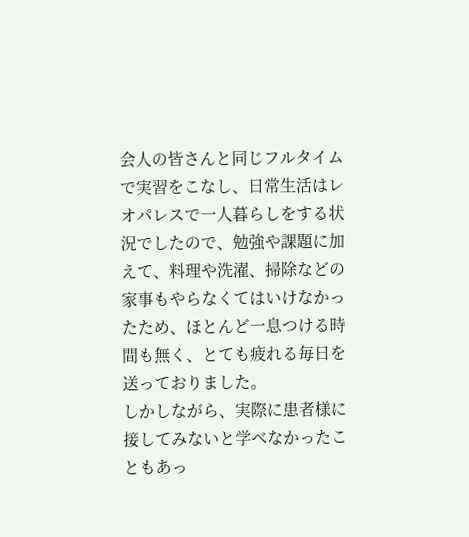会人の皆さんと同じフルタイムで実習をこなし、日常生活はレオパレスで一人暮らしをする状況でしたので、勉強や課題に加えて、料理や洗濯、掃除などの家事もやらなくてはいけなかったため、ほとんど一息つける時間も無く、とても疲れる毎日を送っておりました。
しかしながら、実際に患者様に接してみないと学べなかったこともあっ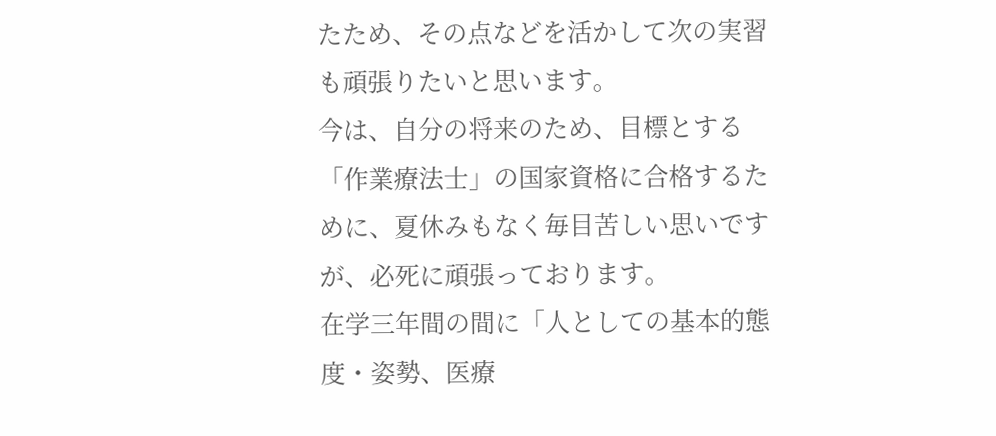たため、その点などを活かして次の実習も頑張りたいと思います。
今は、自分の将来のため、目標とする「作業療法士」の国家資格に合格するために、夏休みもなく毎目苦しい思いですが、必死に頑張っております。
在学三年間の間に「人としての基本的態度・姿勢、医療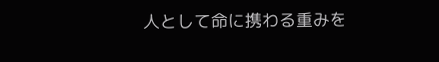人として命に携わる重みを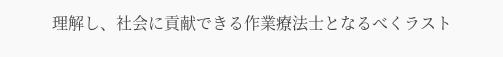理解し、社会に貢献できる作業療法士となるべくラスト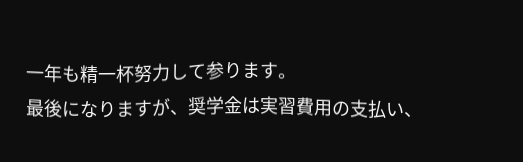一年も精一杯努力して参ります。
最後になりますが、奨学金は実習費用の支払い、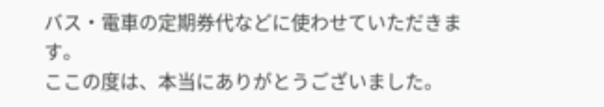バス・電車の定期券代などに使わせていただきます。
ここの度は、本当にありがとうございました。